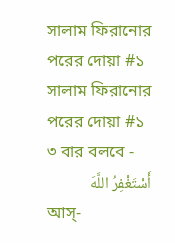সালাম ফিরানোর পরের দোয়া #১
সালাম ফিরানোর পরের দোয়া #১
৩ বার বলবে -
أَسْتَغْفِرُ اللَّهَ
আস্-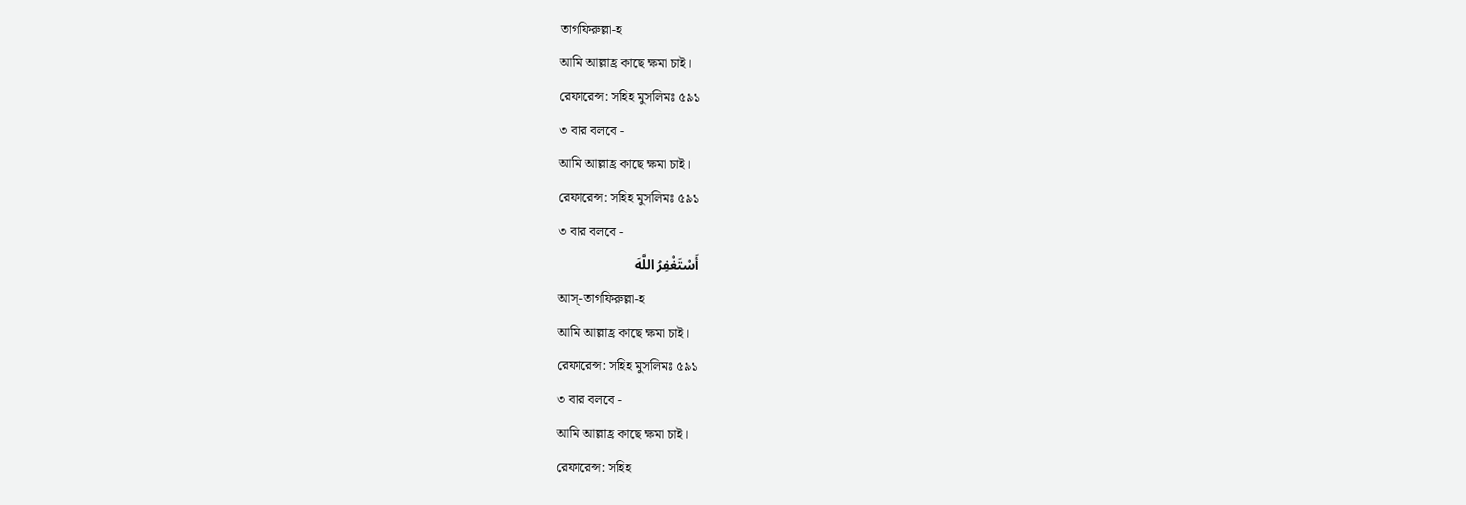তাগফিরুল্লা-হ
আমি আল্লাহ্র কাছে ক্ষমা চাই।
রেফারেন্স: সহিহ মুসলিমঃ ৫৯১
৩ বার বলবে -
আমি আল্লাহ্র কাছে ক্ষমা চাই।
রেফারেন্স: সহিহ মুসলিমঃ ৫৯১
৩ বার বলবে -
أَسْتَغْفِرُ اللَّهَ
আস্-তাগফিরুল্লা-হ
আমি আল্লাহ্র কাছে ক্ষমা চাই।
রেফারেন্স: সহিহ মুসলিমঃ ৫৯১
৩ বার বলবে -
আমি আল্লাহ্র কাছে ক্ষমা চাই।
রেফারেন্স: সহিহ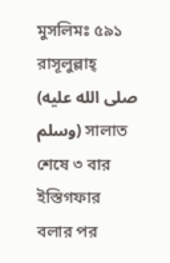মুসলিমঃ ৫৯১
রাসূলুল্লাহ্ (صلى الله عليه وسلم) সালাত শেষে ৩ বার ইস্তিগফার বলার পর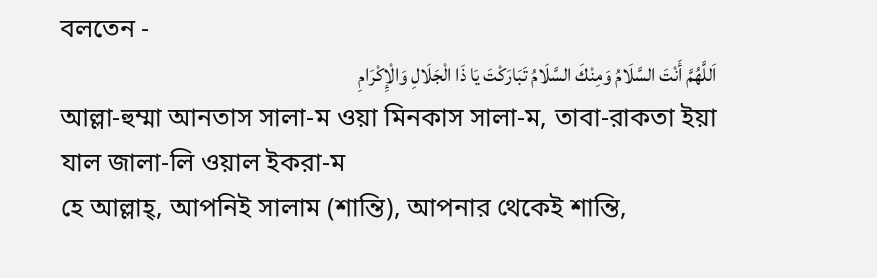বলতেন -
اَللَّهُمَّ أَنْتَ السَّلَامُ وَمِنْكَ السَّلَامُ تَبَارَكْتَ يَا ذَا الْجَلَالِ وَالْإِكْرَامِ
আল্লা-হুম্মা আনতাস সালা-ম ওয়া মিনকাস সালা-ম, তাবা-রাকতা ইয়া যাল জালা-লি ওয়াল ইকরা-ম
হে আল্লাহ্, আপনিই সালাম (শান্তি), আপনার থেকেই শান্তি,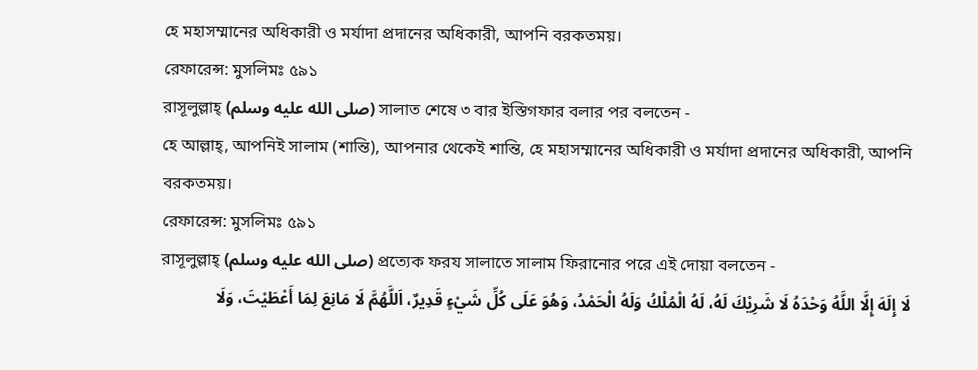হে মহাসম্মানের অধিকারী ও মর্যাদা প্রদানের অধিকারী, আপনি বরকতময়।
রেফারেন্স: মুসলিমঃ ৫৯১
রাসূলুল্লাহ্ (صلى الله عليه وسلم) সালাত শেষে ৩ বার ইস্তিগফার বলার পর বলতেন -
হে আল্লাহ্, আপনিই সালাম (শান্তি), আপনার থেকেই শান্তি, হে মহাসম্মানের অধিকারী ও মর্যাদা প্রদানের অধিকারী, আপনি বরকতময়।
রেফারেন্স: মুসলিমঃ ৫৯১
রাসূলুল্লাহ্ (صلى الله عليه وسلم) প্রত্যেক ফরয সালাতে সালাম ফিরানোর পরে এই দোয়া বলতেন -
لَا إِلَهَ إِلَّا اللَّهُ وَحْدَهُ لَا شَرِيْكَ لَهُ، لَهُ الْمُلْكُ وَلَهُ الْحَمْدُ، وَهُوَ عَلَى كُلِّ شَيْءٍ قَدِيرٌ، اَللَّهُمَّ لَا مَانِعَ لِمَا أَعْطَيْتَ، وَلَا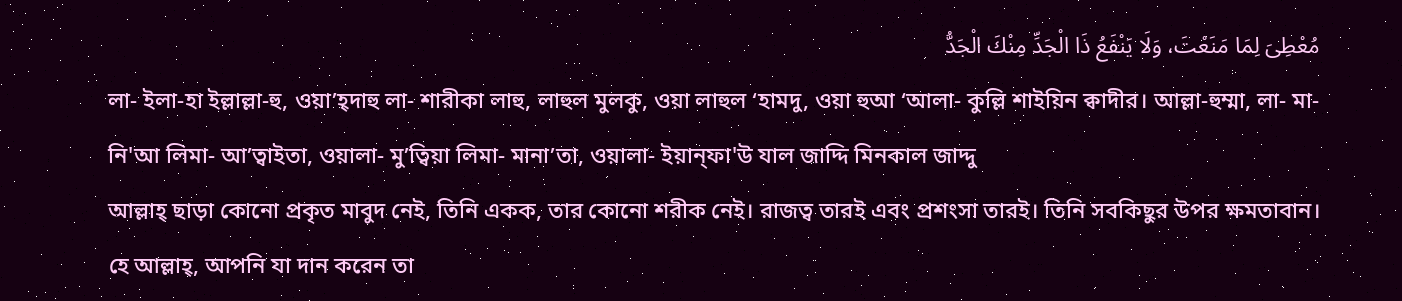مُعْطِىَ لِمَا مَنَعْتَ، وَلَا يَنْفَعُ ذَا الْجَدِّ مِنْكَ الْجَدُّ
লা- ইলা-হা ইল্লাল্লা-হু, ওয়া’হ্দাহু লা- শারীকা লাহু, লাহুল মুলকু, ওয়া লাহুল ‘হামদু, ওয়া হুআ ‘আলা- কুল্লি শাইয়িন ক্বাদীর। আল্লা-হুম্মা, লা- মা-নি'আ লিমা- আ’ত্বাইতা, ওয়ালা- মু’ত্বিয়া লিমা- মানা’তা, ওয়ালা- ইয়ান্ফা'উ যাল জাদ্দি মিনকাল জাদ্দু
আল্লাহ্ ছাড়া কোনো প্রকৃত মাবুদ নেই, তিনি একক, তার কোনো শরীক নেই। রাজত্ব তারই এবং প্রশংসা তারই। তিনি সবকিছুর উপর ক্ষমতাবান। হে আল্লাহ্, আপনি যা দান করেন তা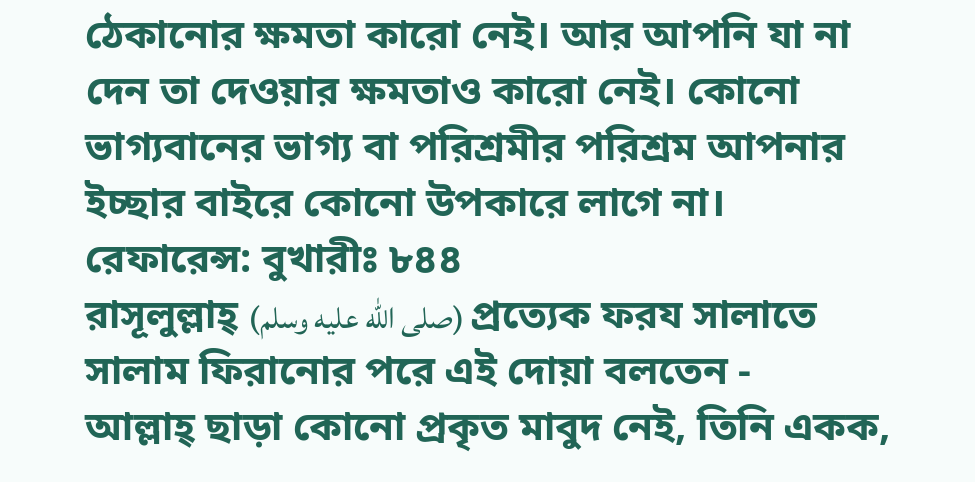ঠেকানোর ক্ষমতা কারো নেই। আর আপনি যা না দেন তা দেওয়ার ক্ষমতাও কারো নেই। কোনো ভাগ্যবানের ভাগ্য বা পরিশ্রমীর পরিশ্রম আপনার ইচ্ছার বাইরে কোনো উপকারে লাগে না।
রেফারেন্স: বুখারীঃ ৮৪৪
রাসূলুল্লাহ্ (صلى الله عليه وسلم) প্রত্যেক ফরয সালাতে সালাম ফিরানোর পরে এই দোয়া বলতেন -
আল্লাহ্ ছাড়া কোনো প্রকৃত মাবুদ নেই, তিনি একক,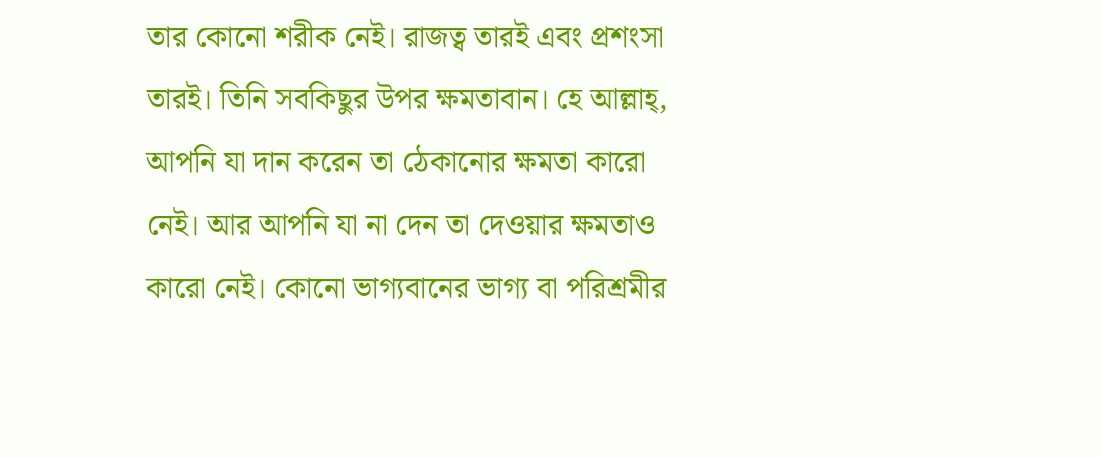তার কোনো শরীক নেই। রাজত্ব তারই এবং প্রশংসা তারই। তিনি সবকিছুর উপর ক্ষমতাবান। হে আল্লাহ্, আপনি যা দান করেন তা ঠেকানোর ক্ষমতা কারো নেই। আর আপনি যা না দেন তা দেওয়ার ক্ষমতাও কারো নেই। কোনো ভাগ্যবানের ভাগ্য বা পরিশ্রমীর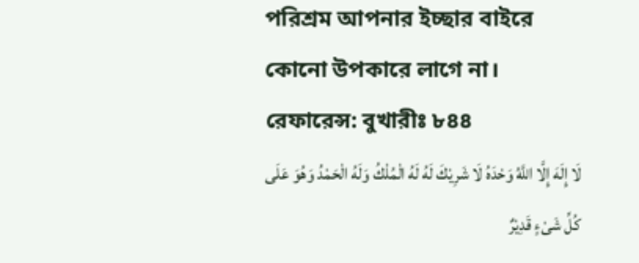পরিশ্রম আপনার ইচ্ছার বাইরে কোনো উপকারে লাগে না।
রেফারেন্স: বুখারীঃ ৮৪৪
لَا إِلَهَ إِلَّا اللَّهُ وَحْدَهُ لَا شَرِيْكَ لَهُ لَهُ الْمُلْكُ وَلَهُ الْحَمْدُ وَهُوَ عَلَى كُلِّ شَىْءٍ قَدِيْرٌ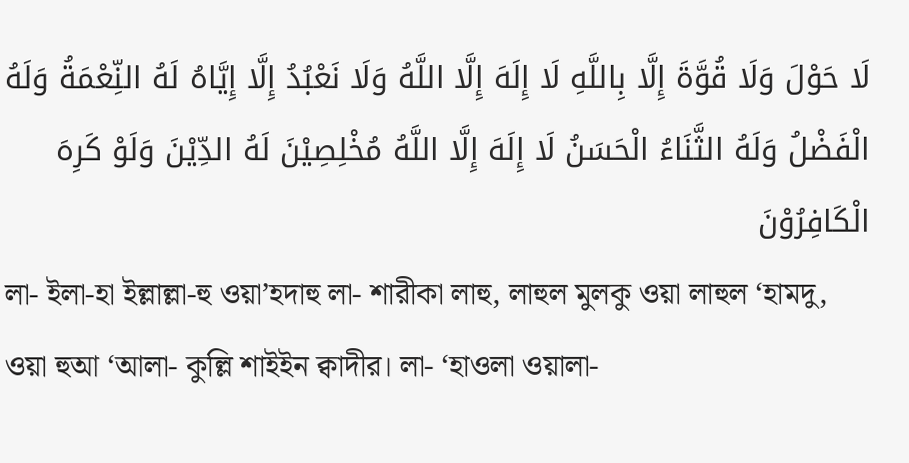لَا حَوْلَ وَلَا قُوَّةَ إِلَّا بِاللَّهِ لَا إِلَهَ إِلَّا اللَّهُ وَلَا نَعْبُدُ إِلَّا إِيَّاهُ لَهُ النِّعْمَةُ وَلَهُ الْفَضْلُ وَلَهُ الثَّنَاءُ الْحَسَنُ لَا إِلَهَ إِلَّا اللَّهُ مُخْلِصِيْنَ لَهُ الدِّيْنَ وَلَوْ كَرِهَ الْكَافِرُوْنَ
লা- ইলা-হা ইল্লাল্লা-হু ওয়া’হদাহু লা- শারীকা লাহু, লাহুল মুলকু ওয়া লাহুল ‘হামদু, ওয়া হুআ ‘আলা- কুল্লি শাইইন ক্বাদীর। লা- ‘হাওলা ওয়ালা-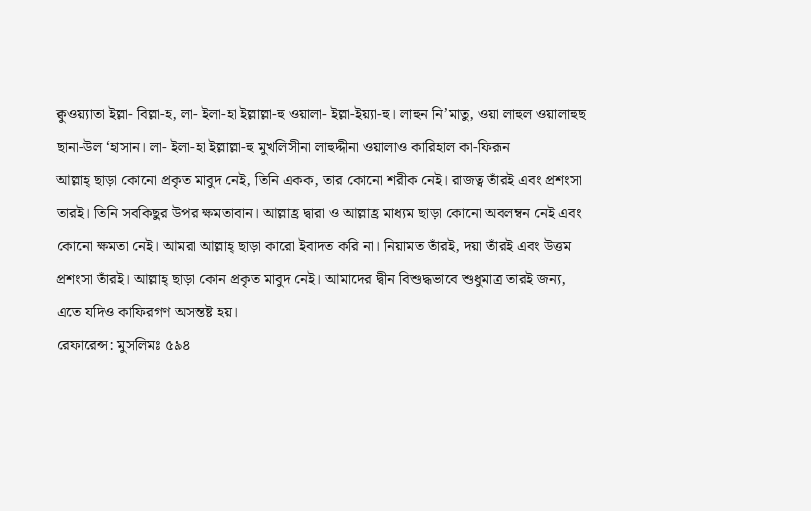ক্বুওয়্যাতা ইল্লা- বিল্লা-হ, লা- ইলা-হা ইল্লাল্লা-হু ওয়ালা- ইল্লা-ইয়্যা-হু। লাহুন নি’মাতু, ওয়া লাহুল ওয়ালাহুছ ছানা-উল ‘হাসান। লা- ইলা-হা ইল্লাল্লা-হু মুখলিসীনা লাহুদ্দীনা ওয়ালাও কারিহাল কা-ফিরূন
আল্লাহ্ ছাড়া কোনো প্রকৃত মাবুদ নেই, তিনি একক, তার কোনো শরীক নেই। রাজত্ব তাঁরই এবং প্রশংসা তারই। তিনি সবকিছুর উপর ক্ষমতাবান। আল্লাহ্র দ্বারা ও আল্লাহ্র মাধ্যম ছাড়া কোনো অবলম্বন নেই এবং কোনো ক্ষমতা নেই। আমরা আল্লাহ্ ছাড়া কারো ইবাদত করি না। নিয়ামত তাঁরই, দয়া তাঁরই এবং উত্তম প্রশংসা তাঁরই। আল্লাহ্ ছাড়া কোন প্রকৃত মাবুদ নেই। আমাদের দ্বীন বিশুদ্ধভাবে শুধুমাত্র তারই জন্য, এতে যদিও কাফিরগণ অসন্তষ্ট হয়।
রেফারেন্স: মুসলিমঃ ৫৯৪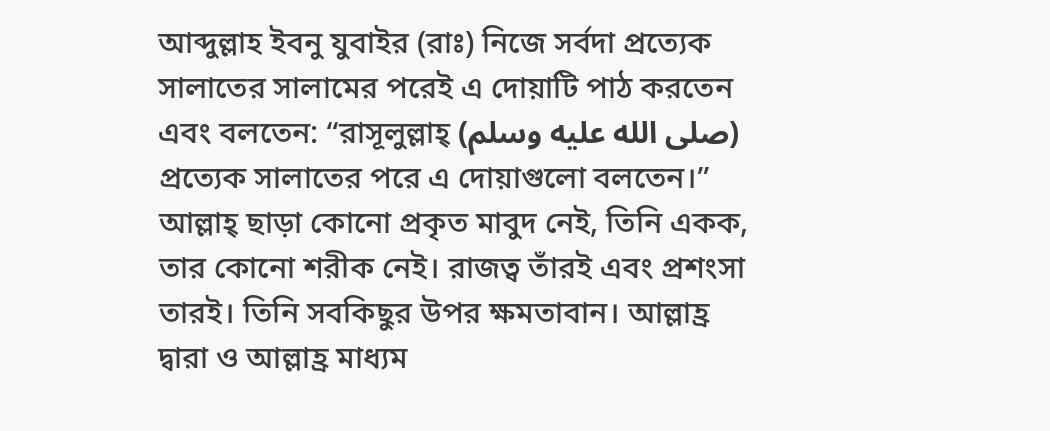আব্দুল্লাহ ইবনু যুবাইর (রাঃ) নিজে সর্বদা প্রত্যেক সালাতের সালামের পরেই এ দোয়াটি পাঠ করতেন এবং বলতেন: “রাসূলুল্লাহ্ (صلى الله عليه وسلم) প্রত্যেক সালাতের পরে এ দোয়াগুলো বলতেন।”
আল্লাহ্ ছাড়া কোনো প্রকৃত মাবুদ নেই, তিনি একক, তার কোনো শরীক নেই। রাজত্ব তাঁরই এবং প্রশংসা তারই। তিনি সবকিছুর উপর ক্ষমতাবান। আল্লাহ্র দ্বারা ও আল্লাহ্র মাধ্যম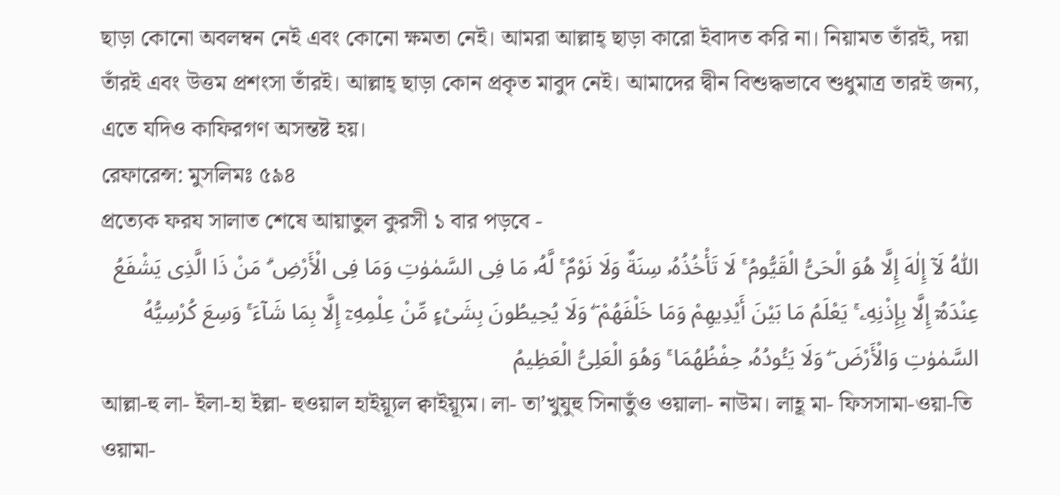ছাড়া কোনো অবলম্বন নেই এবং কোনো ক্ষমতা নেই। আমরা আল্লাহ্ ছাড়া কারো ইবাদত করি না। নিয়ামত তাঁরই, দয়া তাঁরই এবং উত্তম প্রশংসা তাঁরই। আল্লাহ্ ছাড়া কোন প্রকৃত মাবুদ নেই। আমাদের দ্বীন বিশুদ্ধভাবে শুধুমাত্র তারই জন্য, এতে যদিও কাফিরগণ অসন্তষ্ট হয়।
রেফারেন্স: মুসলিমঃ ৫৯৪
প্রত্যেক ফরয সালাত শেষে আয়াতুল কুরসী ১ বার পড়বে -
اَللّٰهُ لَآ إِلٰهَ إِلَّا هُوَ الْحَىُّ الْقَيُّومُ ۚ لَا تَأْخُذُهُۥ سِنَةٌ وَلَا نَوْمٌ ۚ لَّهُۥ مَا فِى السَّمٰوٰتِ وَمَا فِى الْأَرْضِ ۗ مَنْ ذَا الَّذِى يَشْفَعُ عِنْدَهُۥٓ إِلَّا بِإِذْنِهِۦ ۚ يَعْلَمُ مَا بَيْنَ أَيْدِيهِمْ وَمَا خَلْفَهُمْ ۖ وَلَا يُحِيطُونَ بِشَىْءٍ مِّنْ عِلْمِهِۦٓ إِلَّا بِمَا شَآءَ ۚ وَسِعَ كُرْسِيُّهُ السَّمٰوٰتِ وَالْأَرْضَ ۖ وَلَا يَـُٔودُهُۥ حِفْظُهُمَا ۚ وَهُوَ الْعَلِىُّ الْعَظِيمُ
আল্লা-হু লা- ইলা-হা ইল্লা- হুওয়াল হাইয়্যূল ক্বাইয়্যূম। লা- তা’খুযুহু সিনাতুঁও ওয়ালা- নাউম। লাহূ মা- ফিসসামা-ওয়া-তি ওয়ামা-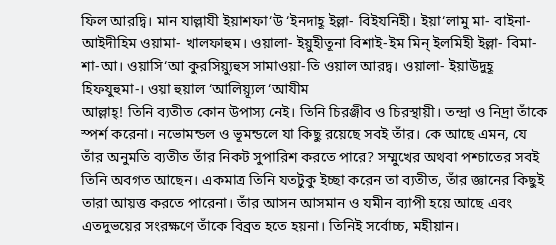ফিল আরদ্বি। মান যাল্লাযী ইয়াশফা‘উ ‘ইনদাহূ ইল্লা- বিইযনিহী। ইয়া‘লামু মা- বাইনা- আইদীহিম ওয়ামা- খালফাহুম। ওয়ালা- ইয়ুহীতূনা বিশাই-ইম মিন্ ইলমিহী ইল্লা- বিমা- শা-আ। ওয়াসি‘আ কুরসিয়্যুহুস সামাওয়া-তি ওয়াল আরদ্ব। ওয়ালা- ইয়াউদুহূ হিফযুহুমা-। ওয়া হুয়াল ‘আলিয়্যূল ‘আযীম
আল্লাহ্! তিনি ব্যতীত কোন উপাস্য নেই। তিনি চিরঞ্জীব ও চিরস্থায়ী। তন্দ্রা ও নিদ্রা তাঁকে স্পর্শ করেনা। নভোমন্ডল ও ভূমন্ডলে যা কিছু রয়েছে সবই তাঁর। কে আছে এমন, যে তাঁর অনুমতি ব্যতীত তাঁর নিকট সুপারিশ করতে পারে? সম্মুখের অথবা পশ্চাতের সবই তিনি অবগত আছেন। একমাত্র তিনি যতটুকু ইচ্ছা করেন তা ব্যতীত, তাঁর জ্ঞানের কিছুই তারা আয়ত্ত করতে পারেনা। তাঁর আসন আসমান ও যমীন ব্যাপী হয়ে আছে এবং এতদুভয়ের সংরক্ষণে তাঁকে বিব্রত হতে হয়না। তিনিই সর্বোচ্চ, মহীয়ান।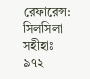রেফারেন্স: সিলসিলা সহীহাঃ ৯৭২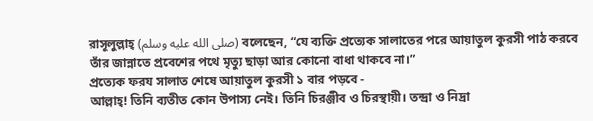রাসূলুল্লাহ্ (صلى الله عليه وسلم) বলেছেন, “যে ব্যক্তি প্রত্যেক সালাতের পরে আয়াতুল কুরসী পাঠ করবে তাঁর জান্নাতে প্রবেশের পথে মৃত্যু ছাড়া আর কোনো বাধা থাকবে না।”
প্রত্যেক ফরয সালাত শেষে আয়াতুল কুরসী ১ বার পড়বে -
আল্লাহ্! তিনি ব্যতীত কোন উপাস্য নেই। তিনি চিরঞ্জীব ও চিরস্থায়ী। তন্দ্রা ও নিদ্রা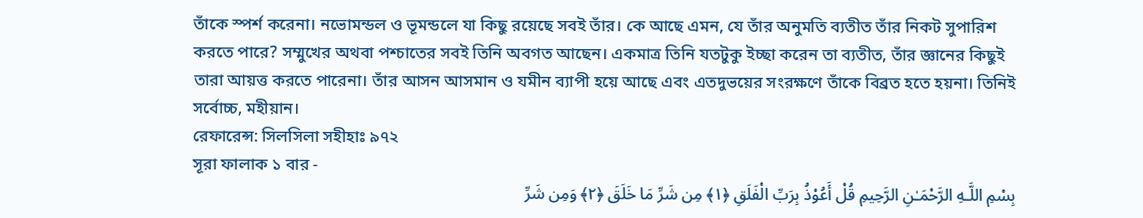তাঁকে স্পর্শ করেনা। নভোমন্ডল ও ভূমন্ডলে যা কিছু রয়েছে সবই তাঁর। কে আছে এমন, যে তাঁর অনুমতি ব্যতীত তাঁর নিকট সুপারিশ করতে পারে? সম্মুখের অথবা পশ্চাতের সবই তিনি অবগত আছেন। একমাত্র তিনি যতটুকু ইচ্ছা করেন তা ব্যতীত, তাঁর জ্ঞানের কিছুই তারা আয়ত্ত করতে পারেনা। তাঁর আসন আসমান ও যমীন ব্যাপী হয়ে আছে এবং এতদুভয়ের সংরক্ষণে তাঁকে বিব্রত হতে হয়না। তিনিই সর্বোচ্চ, মহীয়ান।
রেফারেন্স: সিলসিলা সহীহাঃ ৯৭২
সূরা ফালাক ১ বার -
بِسْمِ اللَّـهِ الرَّحْمَـٰنِ الرَّحِيمِ قُلْ أَعُوْذُ بِرَبِّ الْفَلَقِ ﴿١﴾ مِن شَرِّ مَا خَلَقَ ﴿٢﴾ وَمِن شَرِّ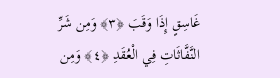غَاسِقٍ إِذَا وَقَبَ ﴿٣﴾ وَمِن شَرِّ النَّفَّاثَاتِ فِي الْعُقَدِ ﴿٤﴾ وَمِن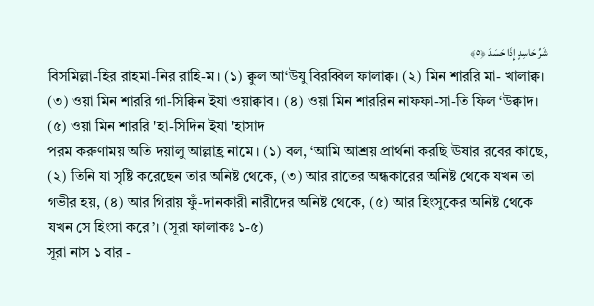شَرِّ حَاسِدٍ إِذَا حَسَدَ ﴿٥﴾
বিসমিল্লা-হির রাহমা-নির রাহি-ম। (১) ক্বুল আ‘উযু বিরব্বিল ফালাক্ব। (২) মিন শাররি মা- খালাক্ব। (৩) ওয়া মিন শাররি গা-সিক্বিন ইযা ওয়াক্বাব। (৪) ওয়া মিন শাররিন নাফফা-সা-তি ফিল ‘উক্বাদ। (৫) ওয়া মিন শাররি 'হা-সিদিন ইযা 'হাসাদ
পরম করুণাময় অতি দয়ালু আল্লাহ্র নামে। (১) বল, ‘আমি আশ্রয় প্রার্থনা করছি ঊষার রবের কাছে, (২) তিনি যা সৃষ্টি করেছেন তার অনিষ্ট থেকে, (৩) আর রাতের অন্ধকারের অনিষ্ট থেকে যখন তা গভীর হয়, (৪) আর গিরায় ফুঁ-দানকারী নারীদের অনিষ্ট থেকে, (৫) আর হিংসুকের অনিষ্ট থেকে যখন সে হিংসা করে’। (সূরা ফালাকঃ ১-৫)
সূরা নাস ১ বার -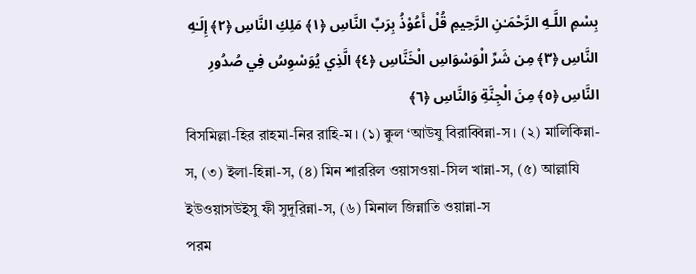بِسْمِ اللَّـهِ الرَّحْمَـٰنِ الرَّحِيمِ قُلْ أَعُوْذُ بِرَبِّ النَّاسِ ﴿١﴾ مَلِكِ النَّاسِ ﴿٢﴾ إِلَـٰهِ النَّاسِ ﴿٣﴾ مِن شَرِّ الْوَسْوَاسِ الْخَنَّاسِ ﴿٤﴾ الَّذِي يُوَسْوِسُ فِي صُدُورِ النَّاسِ ﴿٥﴾ مِنَ الْجِنَّةِ وَالنَّاسِ ﴿٦﴾
বিসমিল্লা-হির রাহমা-নির রাহি-ম। (১) ক্বুল ‘আউযু বিরাব্বিন্না-স। (২) মালিকিন্না-স, (৩) ইলা-হিন্না-স, (৪) মিন শাররিল ওয়াসওয়া-সিল খান্না-স, (৫) আল্লাযি ইউওয়াসউইসু ফী সুদূরিন্না-স, (৬) মিনাল জিন্নাতি ওয়ান্না-স
পরম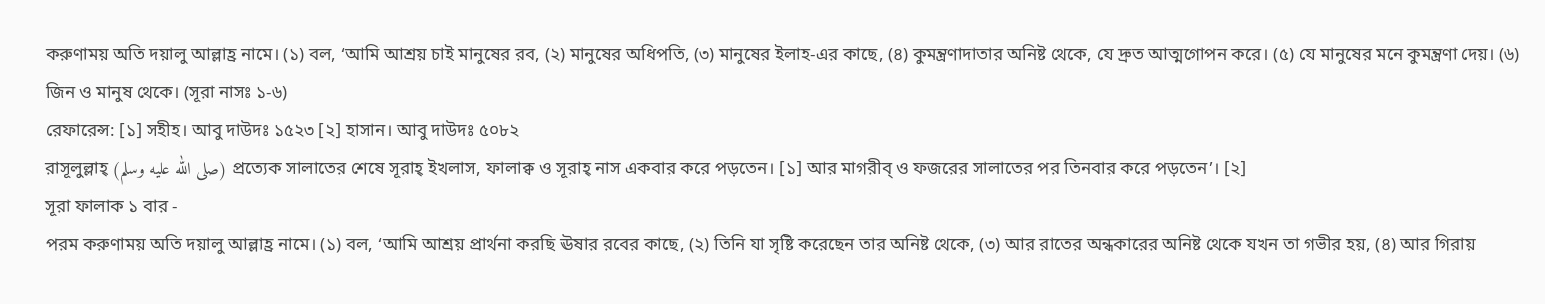করুণাময় অতি দয়ালু আল্লাহ্র নামে। (১) বল, ‘আমি আশ্রয় চাই মানুষের রব, (২) মানুষের অধিপতি, (৩) মানুষের ইলাহ-এর কাছে, (৪) কুমন্ত্রণাদাতার অনিষ্ট থেকে, যে দ্রুত আত্মগোপন করে। (৫) যে মানুষের মনে কুমন্ত্রণা দেয়। (৬) জিন ও মানুষ থেকে। (সূরা নাসঃ ১-৬)
রেফারেন্স: [১] সহীহ। আবু দাউদঃ ১৫২৩ [২] হাসান। আবু দাউদঃ ৫০৮২
রাসূলুল্লাহ্ (صلى الله عليه وسلم) প্রত্যেক সালাতের শেষে সূরাহ্ ইখলাস, ফালাক্ব ও সূরাহ্ নাস একবার করে পড়তেন। [১] আর মাগরীব্ ও ফজরের সালাতের পর তিনবার করে পড়তেন’। [২]
সূরা ফালাক ১ বার -
পরম করুণাময় অতি দয়ালু আল্লাহ্র নামে। (১) বল, ‘আমি আশ্রয় প্রার্থনা করছি ঊষার রবের কাছে, (২) তিনি যা সৃষ্টি করেছেন তার অনিষ্ট থেকে, (৩) আর রাতের অন্ধকারের অনিষ্ট থেকে যখন তা গভীর হয়, (৪) আর গিরায়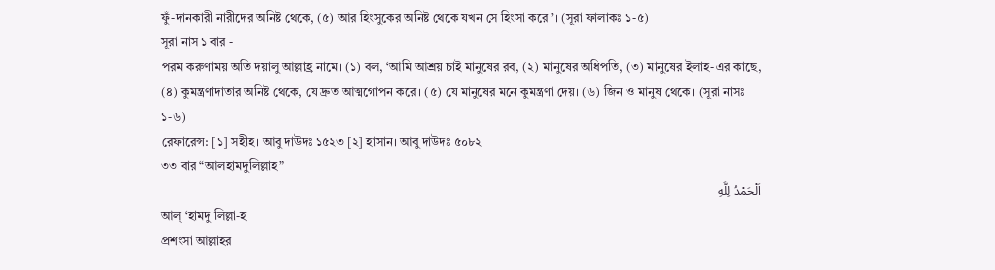ফুঁ-দানকারী নারীদের অনিষ্ট থেকে, (৫) আর হিংসুকের অনিষ্ট থেকে যখন সে হিংসা করে’। (সূরা ফালাকঃ ১-৫)
সূরা নাস ১ বার -
পরম করুণাময় অতি দয়ালু আল্লাহ্র নামে। (১) বল, ‘আমি আশ্রয় চাই মানুষের রব, (২) মানুষের অধিপতি, (৩) মানুষের ইলাহ-এর কাছে, (৪) কুমন্ত্রণাদাতার অনিষ্ট থেকে, যে দ্রুত আত্মগোপন করে। (৫) যে মানুষের মনে কুমন্ত্রণা দেয়। (৬) জিন ও মানুষ থেকে। (সূরা নাসঃ ১-৬)
রেফারেন্স: [১] সহীহ। আবু দাউদঃ ১৫২৩ [২] হাসান। আবু দাউদঃ ৫০৮২
৩৩ বার “আলহামদুলিল্লাহ”
اَلْحَمْدُ لِلَّهِ
আল্ ‘হামদু লিল্লা-হ
প্রশংসা আল্লাহর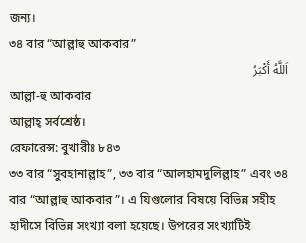জন্য।
৩৪ বার “আল্লাহু আকবার”
اَللَّهُ أَكْبَرُ
আল্লা-হু আকবার
আল্লাহ্ সর্বশ্রেষ্ঠ।
রেফারেন্স: বুখারীঃ ৮৪৩
৩৩ বার “সুবহানাল্লাহ”, ৩৩ বার “আলহামদুলিল্লাহ” এবং ৩৪ বার “আল্লাহু আকবার”। এ যিগুলোর বিষয়ে বিভিন্ন সহীহ হাদীসে বিভিন্ন সংখ্যা বলা হয়েছে। উপরের সংখ্যাটিই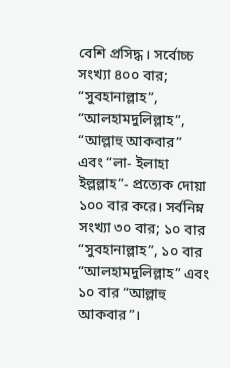বেশি প্রসিদ্ধ। সর্বোচ্চ সংখ্যা ৪০০ বার; “সুবহানাল্লাহ”, “আলহামদুলিল্লাহ”, “আল্লাহু আকবার” এবং “লা- ইলাহা ইল্লল্লাহ”- প্রত্যেক দোয়া ১০০ বার করে। সর্বনিম্ন সংখ্যা ৩০ বার; ১০ বার “সুবহানাল্লাহ”, ১০ বার “আলহামদুলিল্লাহ” এবং ১০ বার “আল্লাহু আকবার”।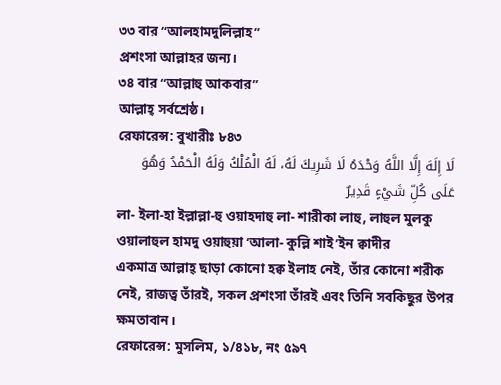৩৩ বার “আলহামদুলিল্লাহ”
প্রশংসা আল্লাহর জন্য।
৩৪ বার “আল্লাহু আকবার”
আল্লাহ্ সর্বশ্রেষ্ঠ।
রেফারেন্স: বুখারীঃ ৮৪৩
لَا إِلَهَ إِلَّا اللَّهُ وَحْدَهُ لَا شَرِيكَ لَهُ، لَهُ الْمُلْكُ وَلَهُ الْحَمْدُ وَهُوَ عَلَى كُلِّ شَيْءٍ قَدِيرٌ
লা- ইলা-হা ইল্লাল্লা-হু ওয়াহদাহু লা- শারীকা লাহু, লাহুল মুলকু ওয়ালাহুল হামদু ওয়াহুয়া ‘আলা- কুল্লি শাই’ইন ক্বাদীর
একমাত্র আল্লাহ্ ছাড়া কোনো হক্ব ইলাহ নেই, তাঁর কোনো শরীক নেই, রাজত্ব তাঁরই, সকল প্রশংসা তাঁরই এবং তিনি সবকিছুর উপর ক্ষমতাবান।
রেফারেন্স: মুসলিম, ১/৪১৮, নং ৫৯৭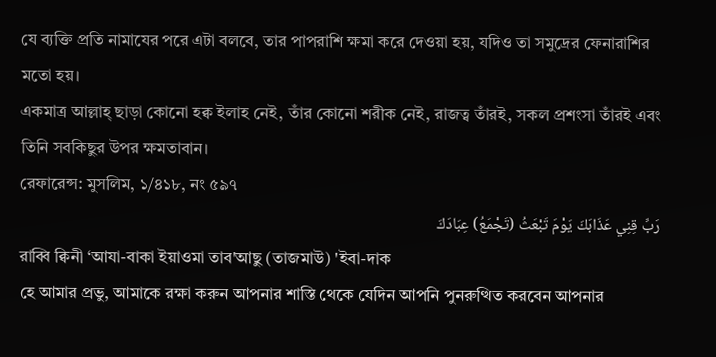যে ব্যক্তি প্রতি নামাযের পরে এটা বলবে, তার পাপরাশি ক্ষমা করে দেওয়া হয়, যদিও তা সমুদ্রের ফেনারাশির মতো হয়।
একমাত্র আল্লাহ্ ছাড়া কোনো হক্ব ইলাহ নেই, তাঁর কোনো শরীক নেই, রাজত্ব তাঁরই, সকল প্রশংসা তাঁরই এবং তিনি সবকিছুর উপর ক্ষমতাবান।
রেফারেন্স: মুসলিম, ১/৪১৮, নং ৫৯৭
رَبِّ قِنِي عَذَابَكَ يَوْمَ تَبْعَثُ (تَجْمَعُ) عِبَادَكَ
রাব্বি ক্বিনী ‘আযা-বাকা ইয়াওমা তাব'আছু (তাজমাউ) 'ইবা-দাক
হে আমার প্রভু, আমাকে রক্ষা করুন আপনার শাস্তি থেকে যেদিন আপনি পুনরুত্থিত করবেন আপনার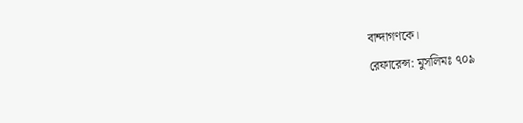বান্দাগণকে।
রেফারেন্স: মুসলিমঃ ৭০৯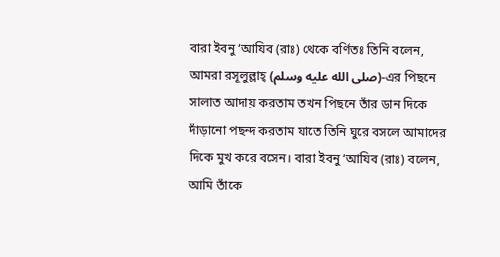বারা ইবনু ‘আযিব (রাঃ) থেকে বর্ণিতঃ তিনি বলেন, আমরা রসূলুল্লাহ্ (صلى الله عليه وسلم)-এর পিছনে সালাত আদায় করতাম তখন পিছনে তাঁর ডান দিকে দাঁড়ানো পছন্দ করতাম যাতে তিনি ঘুরে বসলে আমাদের দিকে মুখ করে বসেন। বারা ইবনু ‘আযিব (রাঃ) বলেন, আমি তাঁকে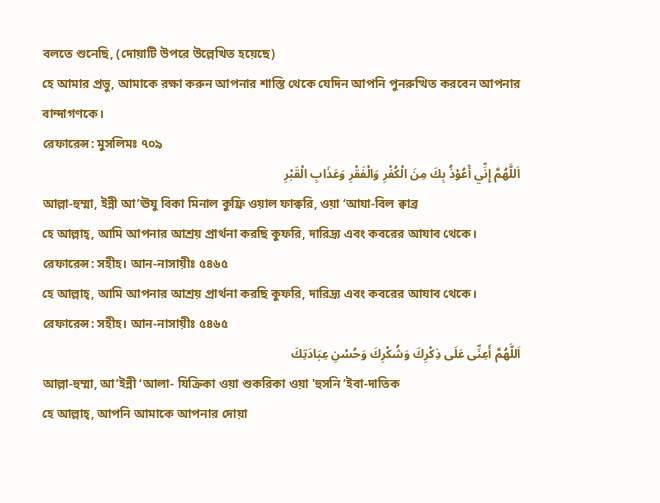বলতে শুনেছি, (দোয়াটি উপরে উল্লেখিত হয়েছে)
হে আমার প্রভু, আমাকে রক্ষা করুন আপনার শাস্তি থেকে যেদিন আপনি পুনরুত্থিত করবেন আপনার বান্দাগণকে।
রেফারেন্স: মুসলিমঃ ৭০৯
اَللَّهُمَّ إِنِّي أَعُوْذُ بِكَ مِنَ الْكُفْرِ وَالْفَقْرِ وَعَذَابِ الْقَبْرِ
আল্লা-হুম্মা, ইন্নী আ’ঊযু বিকা মিনাল কুফ্রি ওয়াল ফাক্বরি, ওয়া ‘আযা-বিল ক্বাব্র
হে আল্লাহ্, আমি আপনার আশ্রয় প্রার্থনা করছি কুফরি, দারিদ্র্য এবং কবরের আযাব থেকে।
রেফারেন্স: সহীহ। আন-নাসায়ীঃ ৫৪৬৫
হে আল্লাহ্, আমি আপনার আশ্রয় প্রার্থনা করছি কুফরি, দারিদ্র্য এবং কবরের আযাব থেকে।
রেফারেন্স: সহীহ। আন-নাসায়ীঃ ৫৪৬৫
اَللَّهُمَّ أَعِنِّى عَلَى ذِكْرِكَ وَشُكْرِكَ وَحُسْنِ عِبَادَتِكَ
আল্লা-হুম্মা, আ’ইন্নী ‘আলা- যিক্রিকা ওয়া শুকরিকা ওয়া 'হুসনি ‘ইবা-দাতিক
হে আল্লাহ্, আপনি আমাকে আপনার দোয়া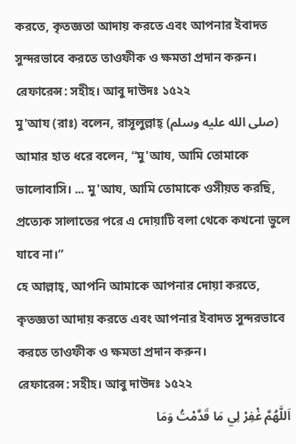করতে, কৃতজ্ঞতা আদায় করতে এবং আপনার ইবাদত সুন্দরভাবে করতে তাওফীক ও ক্ষমতা প্রদান করুন।
রেফারেন্স: সহীহ। আবু দাউদঃ ১৫২২
মু'আয (রাঃ) বলেন, রাসূলুল্লাহ্ (صلى الله عليه وسلم) আমার হাত ধরে বলেন, “মু'আয, আমি তোমাকে ভালোবাসি। ... মু'আয, আমি তোমাকে ওসীয়ত করছি, প্রত্যেক সালাতের পরে এ দোয়াটি বলা থেকে কখনো ভুলে যাবে না।”
হে আল্লাহ্, আপনি আমাকে আপনার দোয়া করতে, কৃতজ্ঞতা আদায় করতে এবং আপনার ইবাদত সুন্দরভাবে করতে তাওফীক ও ক্ষমতা প্রদান করুন।
রেফারেন্স: সহীহ। আবু দাউদঃ ১৫২২
اَللَّهُمَّ غْفِرْ لِي مَا قَدَّمْتُ وَمَا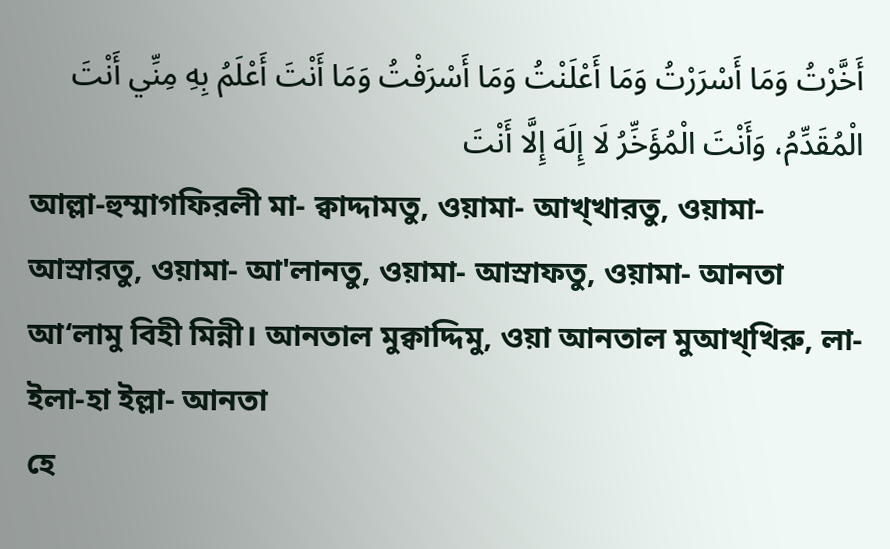أَخَّرْتُ وَمَا أَسْرَرْتُ وَمَا أَعْلَنْتُ وَمَا أَسْرَفْتُ وَمَا أَنْتَ أَعْلَمُ بِهِ مِنِّي أَنْتَ الْمُقَدِّمُ، وَأَنْتَ الْمُؤَخِّرُ لَا إِلَهَ إِلَّا أَنْتَ
আল্লা-হুম্মাগফিরলী মা- ক্বাদ্দামতু, ওয়ামা- আখ্খারতু, ওয়ামা- আস্রারতু, ওয়ামা- আ'লানতু, ওয়ামা- আস্রাফতু, ওয়ামা- আনতা আ‘লামু বিহী মিন্নী। আনতাল মুক্বাদ্দিমু, ওয়া আনতাল মুআখ্খিরু, লা- ইলা-হা ইল্লা- আনতা
হে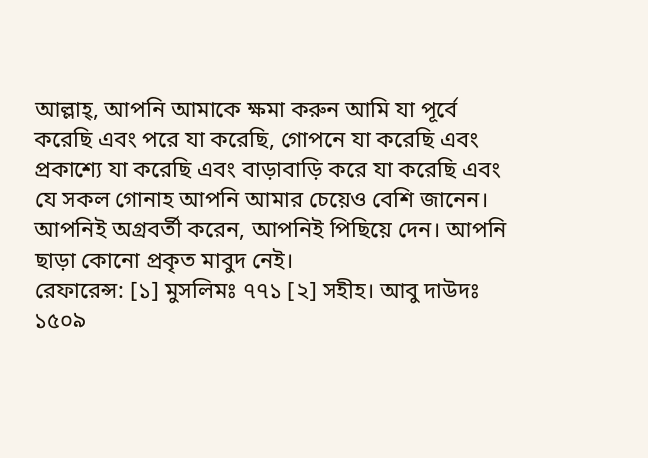আল্লাহ্, আপনি আমাকে ক্ষমা করুন আমি যা পূর্বে করেছি এবং পরে যা করেছি, গোপনে যা করেছি এবং প্রকাশ্যে যা করেছি এবং বাড়াবাড়ি করে যা করেছি এবং যে সকল গোনাহ আপনি আমার চেয়েও বেশি জানেন। আপনিই অগ্রবর্তী করেন, আপনিই পিছিয়ে দেন। আপনি ছাড়া কোনো প্রকৃত মাবুদ নেই।
রেফারেন্স: [১] মুসলিমঃ ৭৭১ [২] সহীহ। আবু দাউদঃ ১৫০৯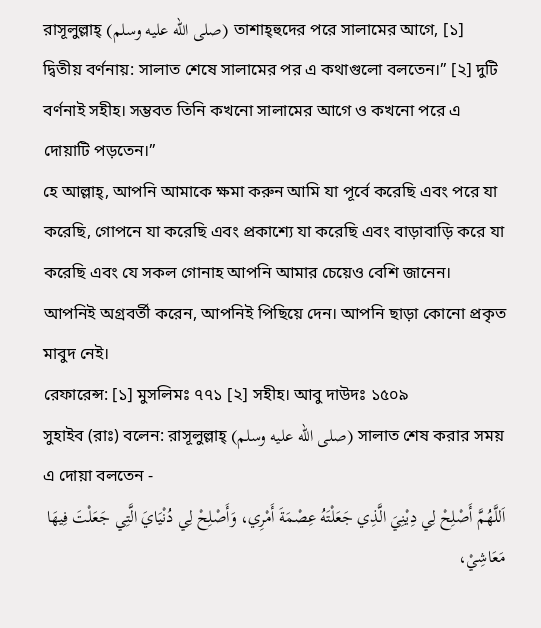রাসূলুল্লাহ্ (صلى الله عليه وسلم) তাশাহ্হুদের পরে সালামের আগে, [১] দ্বিতীয় বর্ণনায়: সালাত শেষে সালামের পর এ কথাগুলো বলতেন।” [২] দুটি বর্ণনাই সহীহ। সম্ভবত তিনি কখনো সালামের আগে ও কখনো পরে এ দোয়াটি পড়তেন।”
হে আল্লাহ্, আপনি আমাকে ক্ষমা করুন আমি যা পূর্বে করেছি এবং পরে যা করেছি, গোপনে যা করেছি এবং প্রকাশ্যে যা করেছি এবং বাড়াবাড়ি করে যা করেছি এবং যে সকল গোনাহ আপনি আমার চেয়েও বেশি জানেন। আপনিই অগ্রবর্তী করেন, আপনিই পিছিয়ে দেন। আপনি ছাড়া কোনো প্রকৃত মাবুদ নেই।
রেফারেন্স: [১] মুসলিমঃ ৭৭১ [২] সহীহ। আবু দাউদঃ ১৫০৯
সুহাইব (রাঃ) বলেন: রাসূলুল্লাহ্ (صلى الله عليه وسلم) সালাত শেষ করার সময় এ দোয়া বলতেন -
اَللَّهُمَّ أَصْلِحْ لِي دِيْنِيَ الَّذِي جَعَلْتَهُ عِصْمَةَ أَمْرِي، وَأَصْلِحْ لِي دُنْيَايَ الَّتِي جَعَلْتَ فِيهَا مَعَاشِيْ،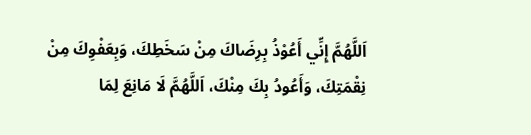اَللَّهُمَّ إِنِّي أَعُوْذُ بِرِضَاكَ مِنْ سَخَطِكَ، وَبِعَفْوِكَ مِنْ نِقْمَتِكَ، وَأَعُودُ بِكَ مِنْكَ، اَللَّهُمَّ لَا مَانِعَ لِمَا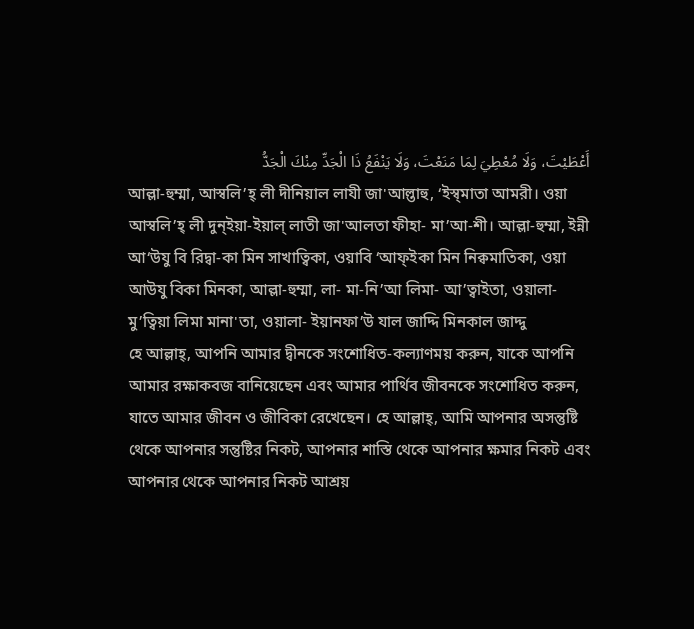أَعْطَيْتَ، وَلَا مُعْطِيَ لِمَا مَنَعْتَ، وَلَا يَنْفَعُ ذَا الْجَدِّ مِنْكَ الْجَدُّ
আল্লা-হুম্মা, আস্বলি’হ্ লী দীনিয়াল লাযী জা'আল্তাহু, ‘ইস্ব্মাতা আমরী। ওয়া আস্বলি’হ্ লী দুন্ইয়া-ইয়াল্ লাতী জা'আলতা ফীহা- মা’আ-শী। আল্লা-হুম্মা, ইন্নী আ‘উযু বি রিদ্বা-কা মিন সাখাত্বিকা, ওয়াবি ‘আফ্ইকা মিন নিক্বমাতিকা, ওয়া আউযু বিকা মিনকা, আল্লা-হুম্মা, লা- মা-নি’আ লিমা- আ’ত্বাইতা, ওয়ালা- মু’ত্বিয়া লিমা মানা'তা, ওয়ালা- ইয়ানফা’উ যাল জাদ্দি মিনকাল জাদ্দু
হে আল্লাহ্, আপনি আমার দ্বীনকে সংশোধিত-কল্যাণময় করুন, যাকে আপনি আমার রক্ষাকবজ বানিয়েছেন এবং আমার পার্থিব জীবনকে সংশোধিত করুন, যাতে আমার জীবন ও জীবিকা রেখেছেন। হে আল্লাহ্, আমি আপনার অসন্তুষ্টি থেকে আপনার সন্তুষ্টির নিকট, আপনার শাস্তি থেকে আপনার ক্ষমার নিকট এবং আপনার থেকে আপনার নিকট আশ্রয়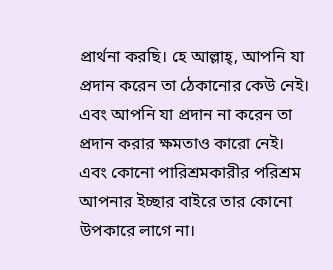প্রার্থনা করছি। হে আল্লাহ্, আপনি যা প্রদান করেন তা ঠেকানোর কেউ নেই। এবং আপনি যা প্রদান না করেন তা প্রদান করার ক্ষমতাও কারো নেই। এবং কোনো পারিশ্রমকারীর পরিশ্রম আপনার ইচ্ছার বাইরে তার কোনো উপকারে লাগে না।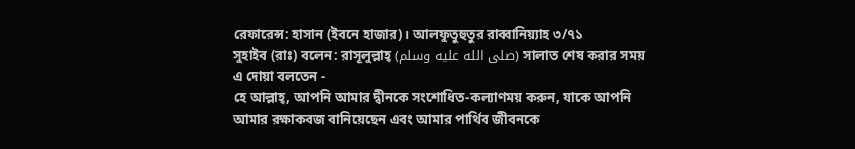রেফারেন্স: হাসান (ইবনে হাজার)। আলফুতুহুতুর রাব্বানিয়্যাহ ৩/৭১
সুহাইব (রাঃ) বলেন: রাসূলুল্লাহ্ (صلى الله عليه وسلم) সালাত শেষ করার সময় এ দোয়া বলতেন -
হে আল্লাহ্, আপনি আমার দ্বীনকে সংশোধিত-কল্যাণময় করুন, যাকে আপনি আমার রক্ষাকবজ বানিয়েছেন এবং আমার পার্থিব জীবনকে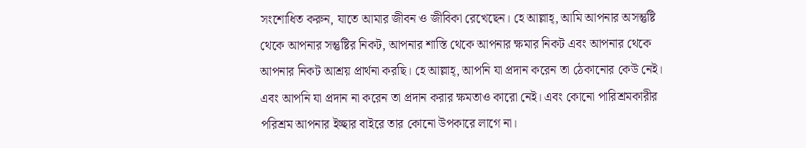সংশোধিত করুন, যাতে আমার জীবন ও জীবিকা রেখেছেন। হে আল্লাহ্, আমি আপনার অসন্তুষ্টি থেকে আপনার সন্তুষ্টির নিকট, আপনার শাস্তি থেকে আপনার ক্ষমার নিকট এবং আপনার থেকে আপনার নিকট আশ্রয় প্রার্থনা করছি। হে আল্লাহ্, আপনি যা প্রদান করেন তা ঠেকানোর কেউ নেই। এবং আপনি যা প্রদান না করেন তা প্রদান করার ক্ষমতাও কারো নেই। এবং কোনো পারিশ্রমকারীর পরিশ্রম আপনার ইচ্ছার বাইরে তার কোনো উপকারে লাগে না।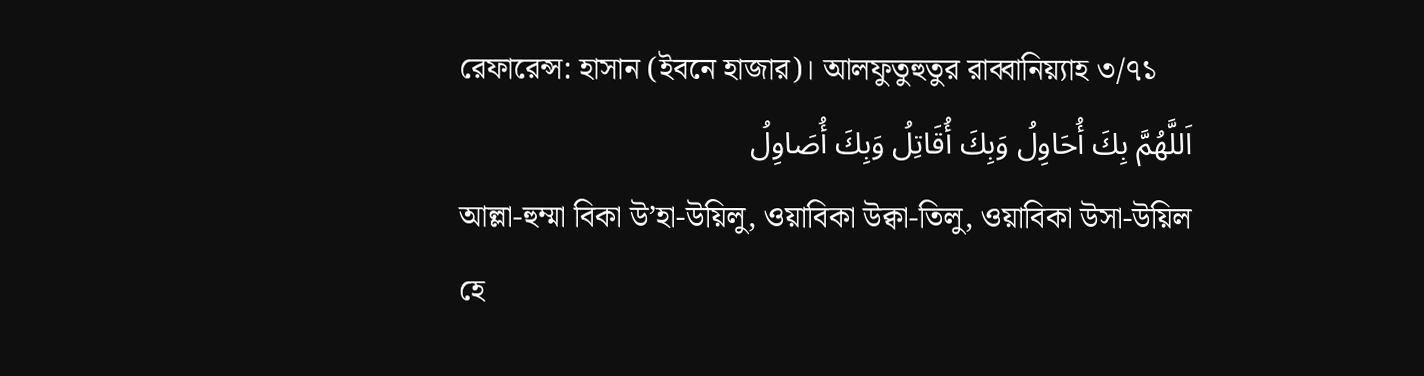রেফারেন্স: হাসান (ইবনে হাজার)। আলফুতুহুতুর রাব্বানিয়্যাহ ৩/৭১
اَللَّهُمَّ بِكَ أُحَاوِلُ وَبِكَ أُقَاتِلُ وَبِكَ أُصَاوِلُ
আল্লা-হুম্মা বিকা উ’হা-উয়িলু, ওয়াবিকা উক্বা-তিলু, ওয়াবিকা উসা-উয়িল
হে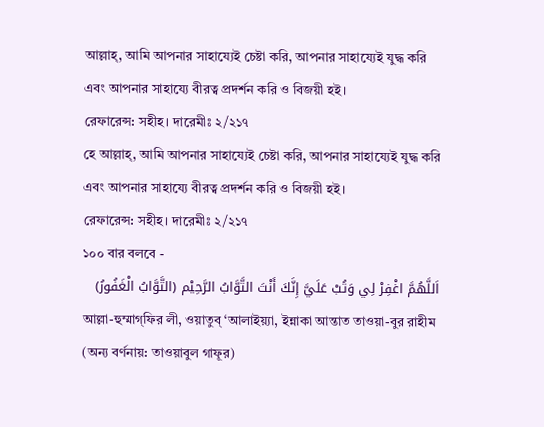আল্লাহ্, আমি আপনার সাহায্যেই চেষ্টা করি, আপনার সাহায্যেই যুদ্ধ করি এবং আপনার সাহায্যে বীরত্ব প্রদর্শন করি ও বিজয়ী হই।
রেফারেন্স: সহীহ। দারেমীঃ ২/২১৭
হে আল্লাহ্, আমি আপনার সাহায্যেই চেষ্টা করি, আপনার সাহায্যেই যুদ্ধ করি এবং আপনার সাহায্যে বীরত্ব প্রদর্শন করি ও বিজয়ী হই।
রেফারেন্স: সহীহ। দারেমীঃ ২/২১৭
১০০ বার বলবে -
اَللَّهُمَّ اغْفِرْ لِي وَتُبْ عَلَيَّ إِنَّكَ أَنْتَ التَّوَّابُ الرَّحِيْم (التَّوَّابُ الْغَفُورُ)
আল্লা-হুম্মাগ্ফির লী, ওয়াতুব্ ‘আলাইয়্যা, ইন্নাকা আন্তাত তাওয়া-বুর রাহীম (অন্য বর্ণনায়: তাওয়াবুল গাফূর)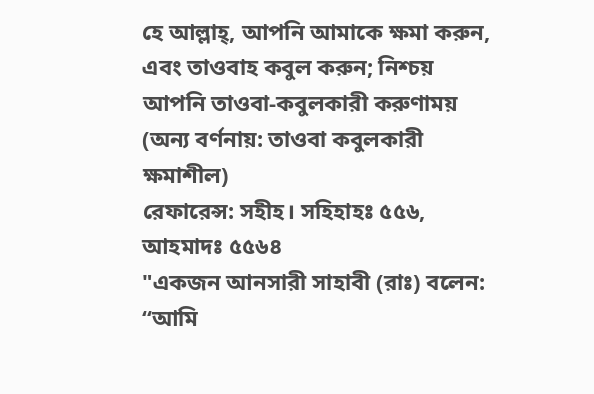হে আল্লাহ্, আপনি আমাকে ক্ষমা করুন, এবং তাওবাহ কবুল করুন; নিশ্চয় আপনি তাওবা-কবুলকারী করুণাময় (অন্য বর্ণনায়: তাওবা কবুলকারী ক্ষমাশীল)
রেফারেন্স: সহীহ। সহিহাহঃ ৫৫৬, আহমাদঃ ৫৫৬৪
"একজন আনসারী সাহাবী (রাঃ) বলেন: “আমি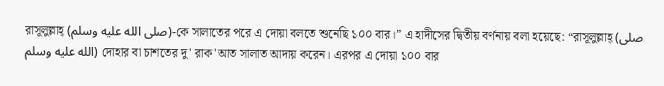রাসূলুল্লাহ্ (صلى الله عليه وسلم)-কে সালাতের পরে এ দোয়া বলতে শুনেছি ১০০ বার।” এ হাদীসের দ্বিতীয় বর্ণনায় বলা হয়েছে: “রাসূলুল্লাহ্ (صلى الله عليه وسلم) দোহার বা চাশতের দু' রাক'আত সালাত আদায় করেন। এরপর এ দোয়া ১০০ বার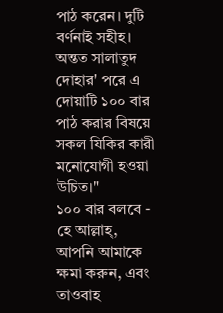পাঠ করেন। দুটি বর্ণনাই সহীহ। অন্তত সালাতুদ দোহার' পরে এ দোয়াটি ১০০ বার পাঠ করার বিষয়ে সকল যিকির কারী মনোযোগী হওয়া উচিত।"
১০০ বার বলবে -
হে আল্লাহ্, আপনি আমাকে ক্ষমা করুন, এবং তাওবাহ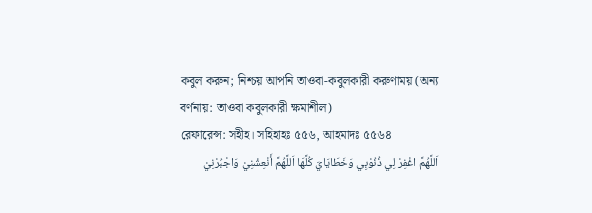কবুল করুন; নিশ্চয় আপনি তাওবা-কবুলকারী করুণাময় (অন্য বর্ণনায়: তাওবা কবুলকারী ক্ষমাশীল)
রেফারেন্স: সহীহ। সহিহাহঃ ৫৫৬, আহমাদঃ ৫৫৬৪
اَللَّهُمَّ اغْفِرْ لِي ذُنُوْبِي وَخَطَايَايَ كُلَّهَا اَللَّهُمَّ أَنْعِشْنِيْ وَاجْبُرْنِيْ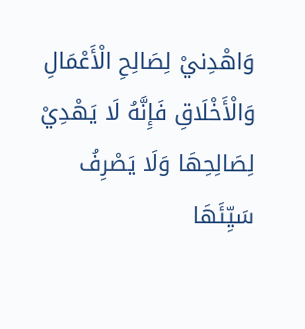وَاهْدِنيْ لِصَالِحِ الْأَعْمَالِ وَالْأَخْلَاقِ فَإِنَّهُ لَا يَهْدِيْ لِصَالِحِهَا وَلَا يَصْرِفُ سَيِّئَهَا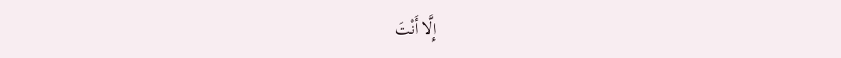إِلَّا أَنْتَ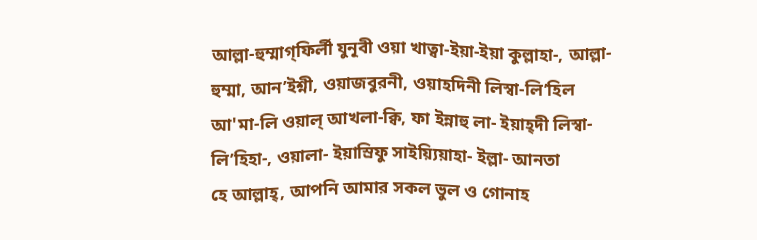আল্লা-হুম্মাগ্ফির্লী যুনূবী ওয়া খাত্বা-ইয়া-ইয়া কুল্লাহা-, আল্লা-হুম্মা, আন’ইশ্নী, ওয়াজবুরনী, ওয়াহদিনী লিস্বা-লি’হিল আ'মা-লি ওয়াল্ আখলা-ক্বি, ফা ইন্নাহু লা- ইয়াহ্দী লিস্বা-লি’হিহা-, ওয়ালা- ইয়াস্রিফু সাইয়্যিয়াহা- ইল্লা- আনতা
হে আল্লাহ্, আপনি আমার সকল ভুল ও গোনাহ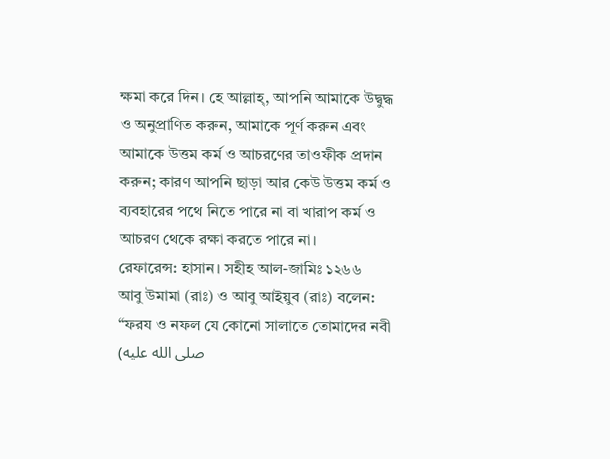ক্ষমা করে দিন। হে আল্লাহ্, আপনি আমাকে উদ্বুদ্ধ ও অনুপ্রাণিত করুন, আমাকে পূর্ণ করুন এবং আমাকে উত্তম কর্ম ও আচরণের তাওফীক প্রদান করুন; কারণ আপনি ছাড়া আর কেউ উত্তম কর্ম ও ব্যবহারের পথে নিতে পারে না বা খারাপ কর্ম ও আচরণ থেকে রক্ষা করতে পারে না।
রেফারেন্স: হাসান। সহীহ আল-জামিঃ ১২৬৬
আবু উমামা (রাঃ) ও আবু আইয়ুব (রাঃ) বলেন: “ফরয ও নফল যে কোনো সালাতে তোমাদের নবী (صلى الله عليه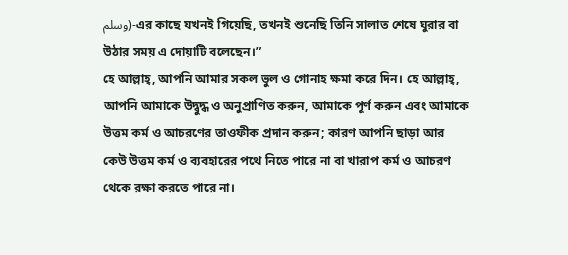وسلم)-এর কাছে যখনই গিয়েছি, তখনই শুনেছি তিনি সালাত শেষে ঘুরার বা উঠার সময় এ দোয়াটি বলেছেন।”
হে আল্লাহ্, আপনি আমার সকল ভুল ও গোনাহ ক্ষমা করে দিন। হে আল্লাহ্, আপনি আমাকে উদ্বুদ্ধ ও অনুপ্রাণিত করুন, আমাকে পূর্ণ করুন এবং আমাকে উত্তম কর্ম ও আচরণের তাওফীক প্রদান করুন; কারণ আপনি ছাড়া আর কেউ উত্তম কর্ম ও ব্যবহারের পথে নিতে পারে না বা খারাপ কর্ম ও আচরণ থেকে রক্ষা করতে পারে না।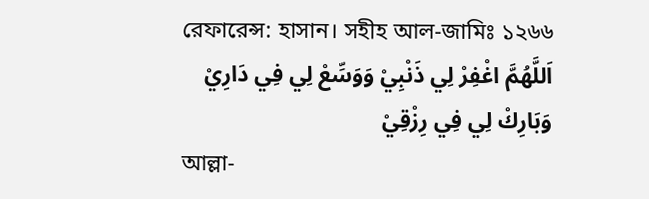রেফারেন্স: হাসান। সহীহ আল-জামিঃ ১২৬৬
اَللَّهُمَّ اغْفِرْ لِي ذَنْبِيْ وَوَسِّعْ لِي فِي دَارِيْ وَبَارِكْ لِي فِي رِزْقِيْ
আল্লা-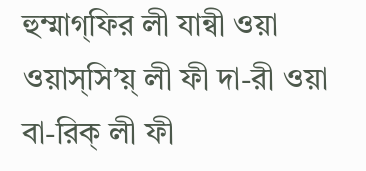হুম্মাগ্ফির লী যান্বী ওয়া ওয়াস্সি’য়্ লী ফী দা-রী ওয়া বা-রিক্ লী ফী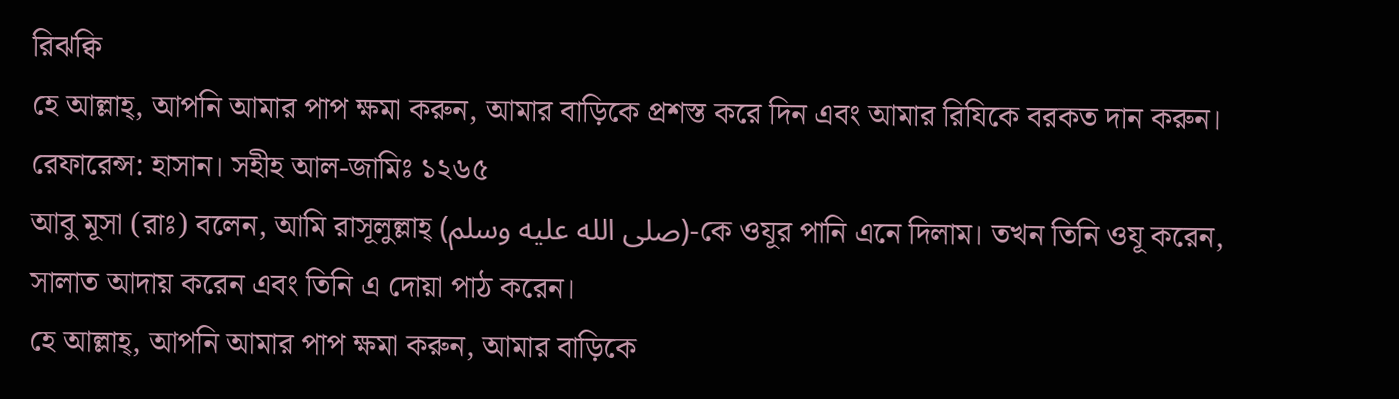রিঝক্বি
হে আল্লাহ্, আপনি আমার পাপ ক্ষমা করুন, আমার বাড়িকে প্রশস্ত করে দিন এবং আমার রিযিকে বরকত দান করুন।
রেফারেন্স: হাসান। সহীহ আল-জামিঃ ১২৬৫
আবু মূসা (রাঃ) বলেন, আমি রাসূলুল্লাহ্ (صلى الله عليه وسلم)-কে ওযূর পানি এনে দিলাম। তখন তিনি ওযূ করেন, সালাত আদায় করেন এবং তিনি এ দোয়া পাঠ করেন।
হে আল্লাহ্, আপনি আমার পাপ ক্ষমা করুন, আমার বাড়িকে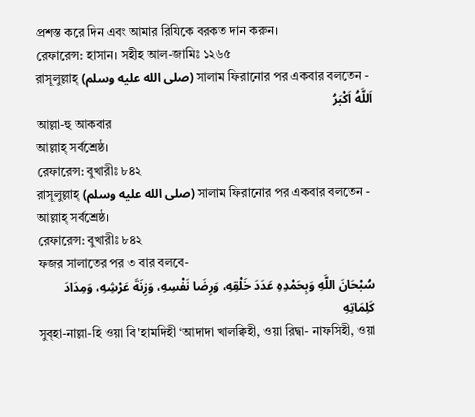প্রশস্ত করে দিন এবং আমার রিযিকে বরকত দান করুন।
রেফারেন্স: হাসান। সহীহ আল-জামিঃ ১২৬৫
রাসূলুল্লাহ্ (صلى الله عليه وسلم) সালাম ফিরানোর পর একবার বলতেন -
اَللَّهُ اَكْبَرُ
আল্লা-হু আকবার
আল্লাহ্ সর্বশ্রেষ্ঠ।
রেফারেন্স: বুখারীঃ ৮৪২
রাসূলুল্লাহ্ (صلى الله عليه وسلم) সালাম ফিরানোর পর একবার বলতেন -
আল্লাহ্ সর্বশ্রেষ্ঠ।
রেফারেন্স: বুখারীঃ ৮৪২
ফজর সালাতের পর ৩ বার বলবে-
سُبْحَانَ اللَّهِ وَبِحَمْدِهِ عَدَدَ خَلْقِهِ، وَرِضَا نَفْسِهِ، وَزِنَةَ عَرْشِهِ، وَمِدَادَ كَلِمَاتِهِ
সুব্হা-নাল্লা-হি ওয়া বি'হামদিহী ‘আদাদা খালক্বিহী, ওয়া রিদ্বা- নাফসিহী, ওয়া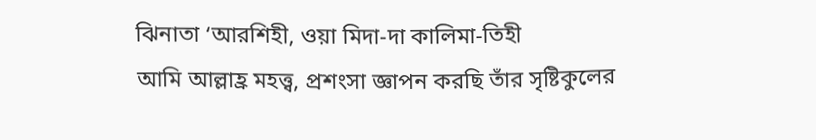ঝিনাতা ‘আরশিহী, ওয়া মিদা-দা কালিমা-তিহী
আমি আল্লাহ্র মহত্ত্ব, প্রশংসা জ্ঞাপন করছি তাঁর সৃষ্টিকুলের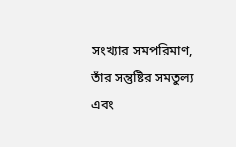সংখ্যার সমপরিমাণ, তাঁর সন্তুষ্টির সমতুল্য এবং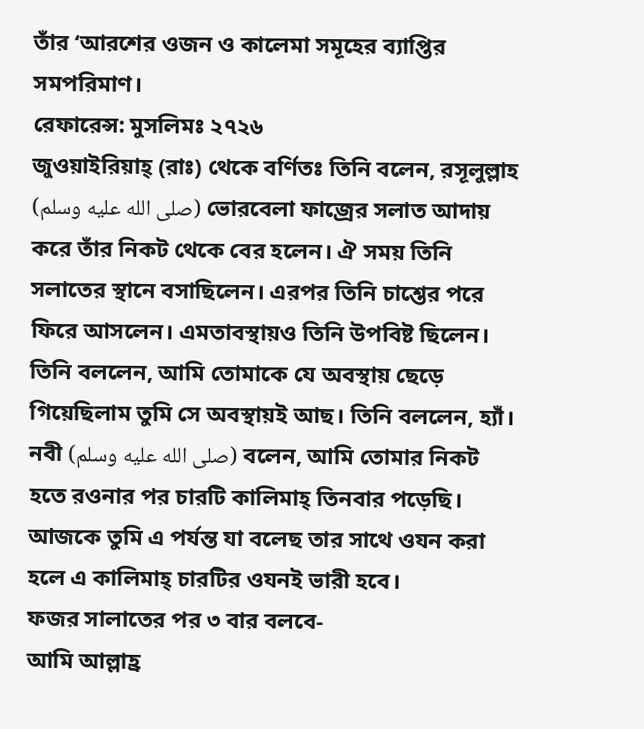তাঁর ‘আরশের ওজন ও কালেমা সমূহের ব্যাপ্তির সমপরিমাণ।
রেফারেন্স: মুসলিমঃ ২৭২৬
জুওয়াইরিয়াহ্ (রাঃ) থেকে বর্ণিতঃ তিনি বলেন, রসূলুল্লাহ (صلى الله عليه وسلم) ভোরবেলা ফাজ্রের সলাত আদায় করে তাঁর নিকট থেকে বের হলেন। ঐ সময় তিনি সলাতের স্থানে বসাছিলেন। এরপর তিনি চাশ্তের পরে ফিরে আসলেন। এমতাবস্থায়ও তিনি উপবিষ্ট ছিলেন। তিনি বললেন, আমি তোমাকে যে অবস্থায় ছেড়ে গিয়েছিলাম তুমি সে অবস্থায়ই আছ। তিনি বললেন, হ্যাঁ। নবী (صلى الله عليه وسلم) বলেন, আমি তোমার নিকট হতে রওনার পর চারটি কালিমাহ্ তিনবার পড়েছি। আজকে তুমি এ পর্যন্ত যা বলেছ তার সাথে ওযন করা হলে এ কালিমাহ্ চারটির ওযনই ভারী হবে।
ফজর সালাতের পর ৩ বার বলবে-
আমি আল্লাহ্র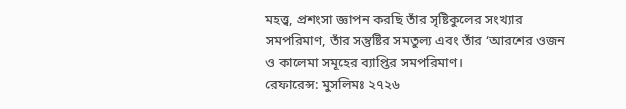মহত্ত্ব, প্রশংসা জ্ঞাপন করছি তাঁর সৃষ্টিকুলের সংখ্যার সমপরিমাণ, তাঁর সন্তুষ্টির সমতুল্য এবং তাঁর ‘আরশের ওজন ও কালেমা সমূহের ব্যাপ্তির সমপরিমাণ।
রেফারেন্স: মুসলিমঃ ২৭২৬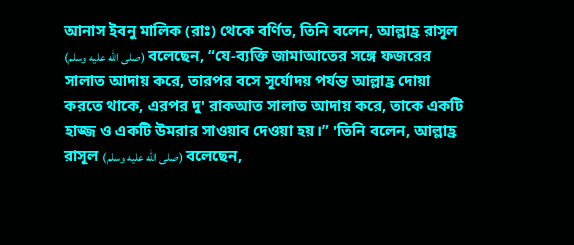আনাস ইবনু মালিক (রাঃ) থেকে বর্ণিত, তিনি বলেন, আল্লাহ্র রাসূল (صلى الله عليه وسلم) বলেছেন, “যে-ব্যক্তি জামাআতের সঙ্গে ফজরের সালাত আদায় করে, তারপর বসে সূর্যোদয় পর্যন্ত আল্লাহ্র দোয়া করতে থাকে, এরপর দু' রাকআত সালাত আদায় করে, তাকে একটি হাজ্জ ও একটি উমরার সাওয়াব দেওয়া হয়।” 'তিনি বলেন, আল্লাহ্র রাসূল (صلى الله عليه وسلم) বলেছেন,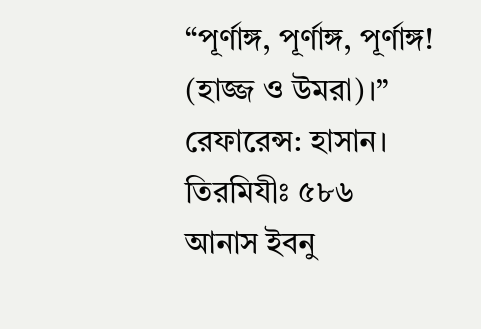“পূর্ণাঙ্গ, পূর্ণাঙ্গ, পূর্ণাঙ্গ! (হাজ্জ ও উমরা)।”
রেফারেন্স: হাসান। তিরমিযীঃ ৫৮৬
আনাস ইবনু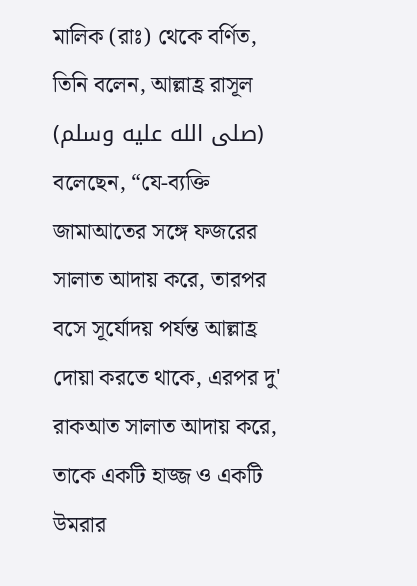মালিক (রাঃ) থেকে বর্ণিত, তিনি বলেন, আল্লাহ্র রাসূল (صلى الله عليه وسلم) বলেছেন, “যে-ব্যক্তি জামাআতের সঙ্গে ফজরের সালাত আদায় করে, তারপর বসে সূর্যোদয় পর্যন্ত আল্লাহ্র দোয়া করতে থাকে, এরপর দু' রাকআত সালাত আদায় করে, তাকে একটি হাজ্জ ও একটি উমরার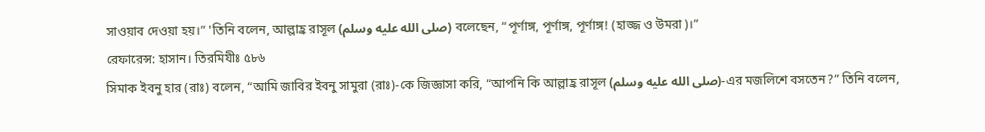সাওয়াব দেওয়া হয়।” 'তিনি বলেন, আল্লাহ্র রাসূল (صلى الله عليه وسلم) বলেছেন, “পূর্ণাঙ্গ, পূর্ণাঙ্গ, পূর্ণাঙ্গ! (হাজ্জ ও উমরা)।”
রেফারেন্স: হাসান। তিরমিযীঃ ৫৮৬
সিমাক ইবনু হার (রাঃ) বলেন, “আমি জাবির ইবনু সামুরা (রাঃ)-কে জিজ্ঞাসা করি, “আপনি কি আল্লাহ্র রাসূল (صلى الله عليه وسلم)-এর মজলিশে বসতেন?” তিনি বলেন,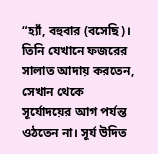“হ্যাঁ, বহুবার (বসেছি)। তিনি যেখানে ফজরের সালাত আদায় করতেন, সেখান থেকে সূর্যোদয়ের আগ পর্যন্ত ওঠতেন না। সূর্য উদিত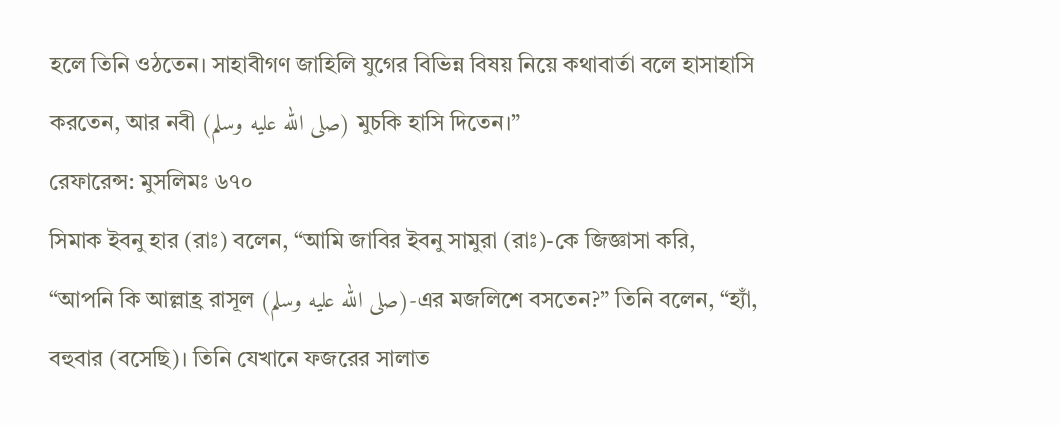হলে তিনি ওঠতেন। সাহাবীগণ জাহিলি যুগের বিভিন্ন বিষয় নিয়ে কথাবার্তা বলে হাসাহাসি করতেন, আর নবী (صلى الله عليه وسلم) মুচকি হাসি দিতেন।”
রেফারেন্স: মুসলিমঃ ৬৭০
সিমাক ইবনু হার (রাঃ) বলেন, “আমি জাবির ইবনু সামুরা (রাঃ)-কে জিজ্ঞাসা করি, “আপনি কি আল্লাহ্র রাসূল (صلى الله عليه وسلم)-এর মজলিশে বসতেন?” তিনি বলেন, “হ্যাঁ, বহুবার (বসেছি)। তিনি যেখানে ফজরের সালাত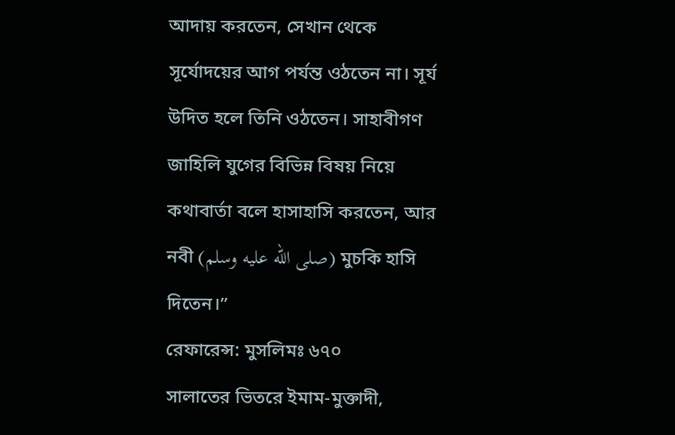আদায় করতেন, সেখান থেকে সূর্যোদয়ের আগ পর্যন্ত ওঠতেন না। সূর্য উদিত হলে তিনি ওঠতেন। সাহাবীগণ জাহিলি যুগের বিভিন্ন বিষয় নিয়ে কথাবার্তা বলে হাসাহাসি করতেন, আর নবী (صلى الله عليه وسلم) মুচকি হাসি দিতেন।”
রেফারেন্স: মুসলিমঃ ৬৭০
সালাতের ভিতরে ইমাম-মুক্তাদী,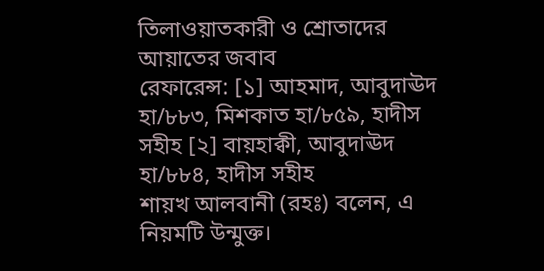তিলাওয়াতকারী ও শ্রোতাদের আয়াতের জবাব
রেফারেন্স: [১] আহমাদ, আবুদাঊদ হা/৮৮৩, মিশকাত হা/৮৫৯, হাদীস সহীহ [২] বায়হাক্বী, আবুদাঊদ হা/৮৮৪, হাদীস সহীহ
শায়খ আলবানী (রহঃ) বলেন, এ নিয়মটি উন্মুক্ত।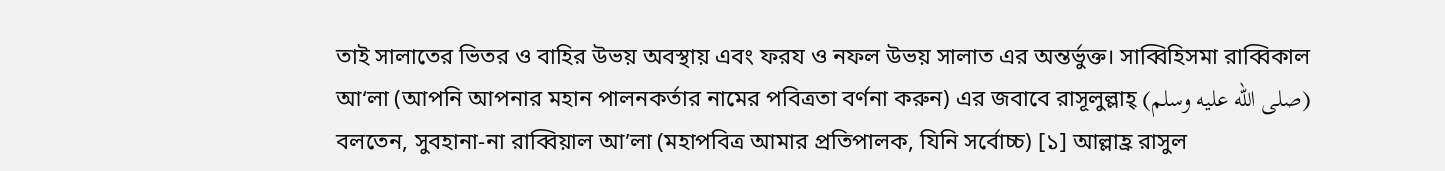তাই সালাতের ভিতর ও বাহির উভয় অবস্থায় এবং ফরয ও নফল উভয় সালাত এর অন্তর্ভুক্ত। সাব্বিহিসমা রাব্বিকাল আ‘লা (আপনি আপনার মহান পালনকর্তার নামের পবিত্রতা বর্ণনা করুন) এর জবাবে রাসূলুল্লাহ্ (صلى الله عليه وسلم) বলতেন, সুবহানা-না রাব্বিয়াল আ’লা (মহাপবিত্র আমার প্রতিপালক, যিনি সর্বোচ্চ) [১] আল্লাহ্র রাসুল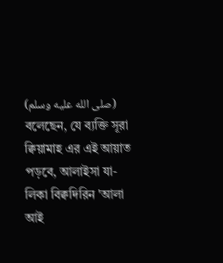(صلى الله عليه وسلم) বলেছেন, যে ব্যক্তি সূরা ক্বিয়ামাহ এর এই আয়াত পড়বে, আলাইসা যা-লিকা বিক্বদিরিন 'আলা আই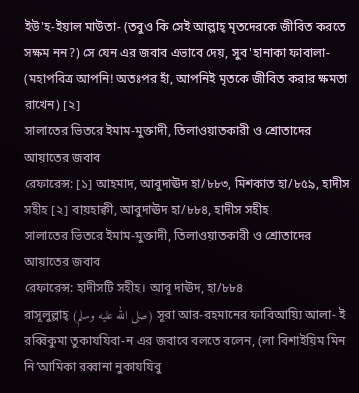ইউ'হ-ইয়াল মাউতা- (তবুও কি সেই আল্লাহ্ মৃতদেরকে জীবিত করতে সক্ষম নন?) সে যেন এর জবাব এভাবে দেয়, সুব'হানাকা ফাবালা- (মহাপবিত্র আপনি! অতঃপর হাঁ, আপনিই মৃতকে জীবিত করার ক্ষমতা রাখেন) [২]
সালাতের ভিতরে ইমাম-মুক্তাদী, তিলাওয়াতকারী ও শ্রোতাদের আয়াতের জবাব
রেফারেন্স: [১] আহমাদ, আবুদাঊদ হা/৮৮৩, মিশকাত হা/৮৫৯, হাদীস সহীহ [২] বায়হাক্বী, আবুদাঊদ হা/৮৮৪, হাদীস সহীহ
সালাতের ভিতরে ইমাম-মুক্তাদী, তিলাওয়াতকারী ও শ্রোতাদের আয়াতের জবাব
রেফারেন্স: হাদীসটি সহীহ। আবূ দাঊদ, হা/৮৮৪
রাসূলুল্লাহ্ (صلى الله عليه وسلم) সূরা আর-রহমানের ফাবিআয়্যি আলা- ই রব্বিকুমা তুকাযযিবা-ন এর জবাবে বলতে বলেন, (লা বিশাইয়িম মিন নি‘আমিকা রব্বানা নুকাযযিবু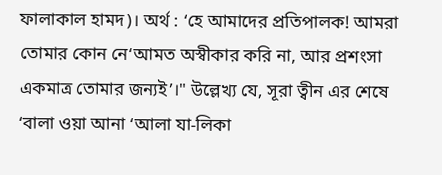ফালাকাল হামদ)। অর্থ : ‘হে আমাদের প্রতিপালক! আমরা তোমার কোন নে‘আমত অস্বীকার করি না, আর প্রশংসা একমাত্র তোমার জন্যই’।" উল্লেখ্য যে, সূরা ত্বীন এর শেষে ‘বালা ওয়া আনা ‘আলা যা-লিকা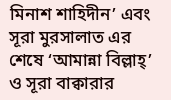মিনাশ শাহিদীন’ এবং সূরা মুরসালাত এর শেষে ‘আমান্না বিল্লাহ্’ ও সূরা বাক্বারার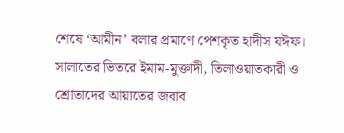শেষে ‘আমীন’ বলার প্রমাণে পেশকৃত হাদীস যঈফ।
সালাতের ভিতরে ইমাম-মুক্তাদী, তিলাওয়াতকারী ও শ্রোতাদের আয়াতের জবাব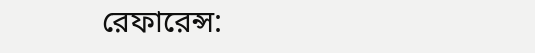রেফারেন্স: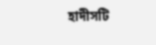হাদীসটি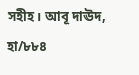সহীহ। আবূ দাঊদ, হা/৮৮৪